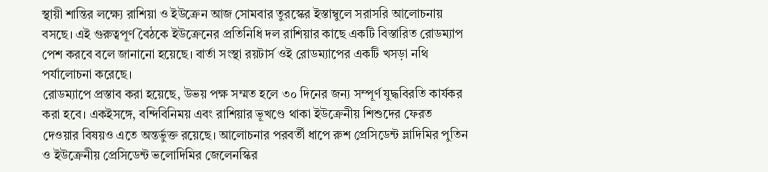স্থায়ী শান্তির লক্ষ্যে রাশিয়া ও ইউক্রেন আজ সোমবার তুরস্কের ইস্তাম্বুলে সরাসরি আলোচনায় বসছে। এই গুরুত্বপূর্ণ বৈঠকে ইউক্রেনের প্রতিনিধি দল রাশিয়ার কাছে একটি বিস্তারিত রোডম্যাপ পেশ করবে বলে জানানো হয়েছে। বার্তা সংস্থা রয়টার্স ওই রোডম্যাপের একটি খসড়া নথি পর্যালোচনা করেছে।
রোডম্যাপে প্রস্তাব করা হয়েছে, উভয় পক্ষ সম্মত হলে ৩০ দিনের জন্য সম্পূর্ণ যুদ্ধবিরতি কার্যকর করা হবে। একইসঙ্গে, বন্দিবিনিময় এবং রাশিয়ার ভূখণ্ডে থাকা ইউক্রেনীয় শিশুদের ফেরত দেওয়ার বিষয়ও এতে অন্তর্ভুক্ত রয়েছে। আলোচনার পরবর্তী ধাপে রুশ প্রেসিডেন্ট ভ্লাদিমির পুতিন ও ইউক্রেনীয় প্রেসিডেন্ট ভলোদিমির জেলেনস্কির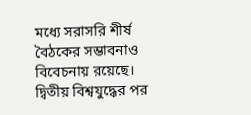মধ্যে সরাসরি শীর্ষ বৈঠকের সম্ভাবনাও বিবেচনায় রয়েছে।
দ্বিতীয় বিশ্বযুদ্ধের পর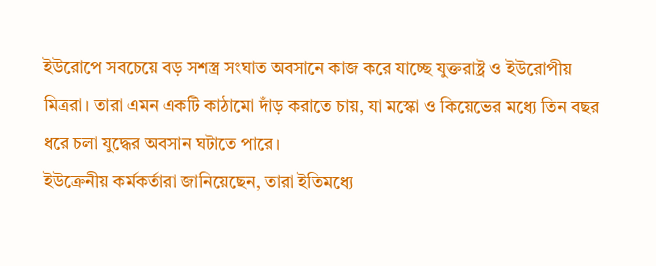ইউরোপে সবচেয়ে বড় সশস্ত্র সংঘাত অবসানে কাজ করে যাচ্ছে যুক্তরাষ্ট্র ও ইউরোপীয় মিত্ররা। তারা এমন একটি কাঠামো দাঁড় করাতে চায়, যা মস্কো ও কিয়েভের মধ্যে তিন বছর ধরে চলা যুদ্ধের অবসান ঘটাতে পারে।
ইউক্রেনীয় কর্মকর্তারা জানিয়েছেন, তারা ইতিমধ্যে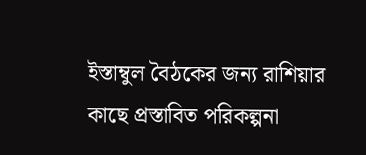ইস্তাম্বুল বৈঠকের জন্য রাশিয়ার কাছে প্রস্তাবিত পরিকল্পনা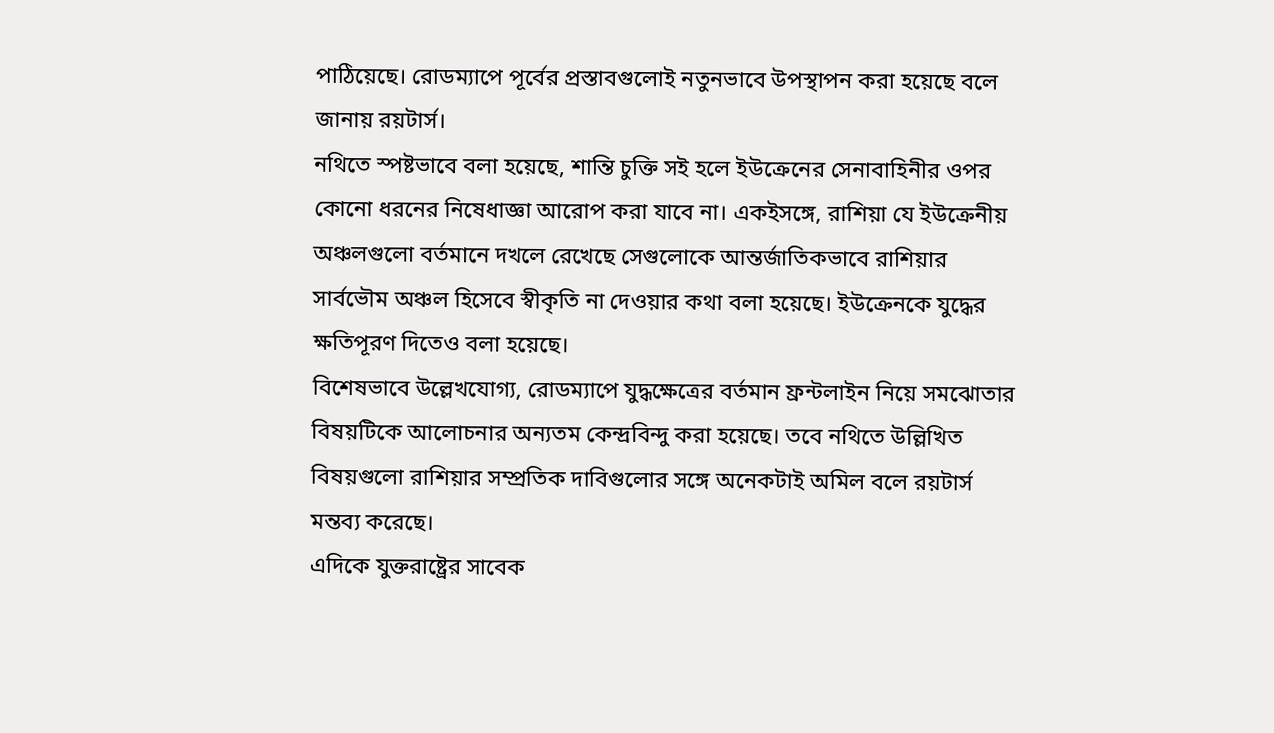পাঠিয়েছে। রোডম্যাপে পূর্বের প্রস্তাবগুলোই নতুনভাবে উপস্থাপন করা হয়েছে বলে জানায় রয়টার্স।
নথিতে স্পষ্টভাবে বলা হয়েছে, শান্তি চুক্তি সই হলে ইউক্রেনের সেনাবাহিনীর ওপর কোনো ধরনের নিষেধাজ্ঞা আরোপ করা যাবে না। একইসঙ্গে, রাশিয়া যে ইউক্রেনীয় অঞ্চলগুলো বর্তমানে দখলে রেখেছে সেগুলোকে আন্তর্জাতিকভাবে রাশিয়ার সার্বভৌম অঞ্চল হিসেবে স্বীকৃতি না দেওয়ার কথা বলা হয়েছে। ইউক্রেনকে যুদ্ধের ক্ষতিপূরণ দিতেও বলা হয়েছে।
বিশেষভাবে উল্লেখযোগ্য, রোডম্যাপে যুদ্ধক্ষেত্রের বর্তমান ফ্রন্টলাইন নিয়ে সমঝোতার বিষয়টিকে আলোচনার অন্যতম কেন্দ্রবিন্দু করা হয়েছে। তবে নথিতে উল্লিখিত বিষয়গুলো রাশিয়ার সম্প্রতিক দাবিগুলোর সঙ্গে অনেকটাই অমিল বলে রয়টার্স মন্তব্য করেছে।
এদিকে যুক্তরাষ্ট্রের সাবেক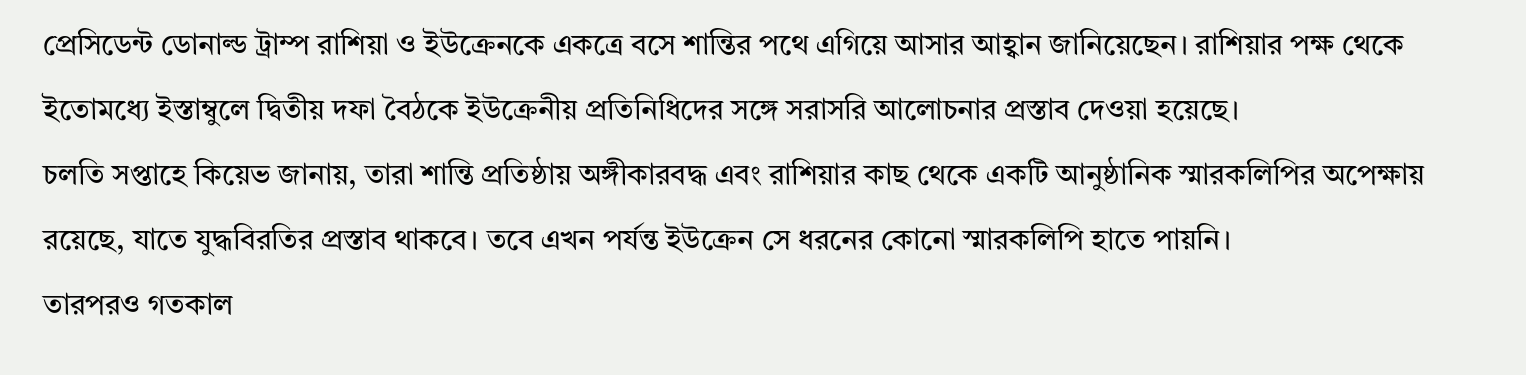প্রেসিডেন্ট ডোনাল্ড ট্রাম্প রাশিয়া ও ইউক্রেনকে একত্রে বসে শান্তির পথে এগিয়ে আসার আহ্বান জানিয়েছেন। রাশিয়ার পক্ষ থেকে ইতোমধ্যে ইস্তাম্বুলে দ্বিতীয় দফা বৈঠকে ইউক্রেনীয় প্রতিনিধিদের সঙ্গে সরাসরি আলোচনার প্রস্তাব দেওয়া হয়েছে।
চলতি সপ্তাহে কিয়েভ জানায়, তারা শান্তি প্রতিষ্ঠায় অঙ্গীকারবদ্ধ এবং রাশিয়ার কাছ থেকে একটি আনুষ্ঠানিক স্মারকলিপির অপেক্ষায় রয়েছে, যাতে যুদ্ধবিরতির প্রস্তাব থাকবে। তবে এখন পর্যন্ত ইউক্রেন সে ধরনের কোনো স্মারকলিপি হাতে পায়নি।
তারপরও গতকাল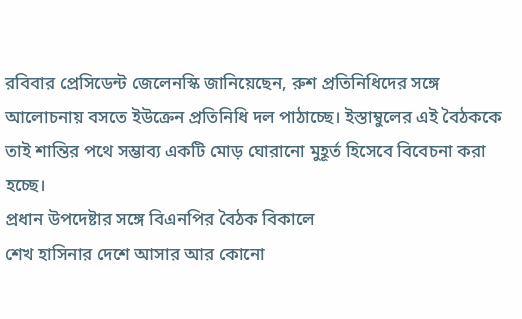রবিবার প্রেসিডেন্ট জেলেনস্কি জানিয়েছেন, রুশ প্রতিনিধিদের সঙ্গে আলোচনায় বসতে ইউক্রেন প্রতিনিধি দল পাঠাচ্ছে। ইস্তাম্বুলের এই বৈঠককে তাই শান্তির পথে সম্ভাব্য একটি মোড় ঘোরানো মুহূর্ত হিসেবে বিবেচনা করা হচ্ছে।
প্রধান উপদেষ্টার সঙ্গে বিএনপির বৈঠক বিকালে
শেখ হাসিনার দেশে আসার আর কোনো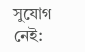সুযোগ নেই: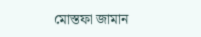মোস্তফা জামান